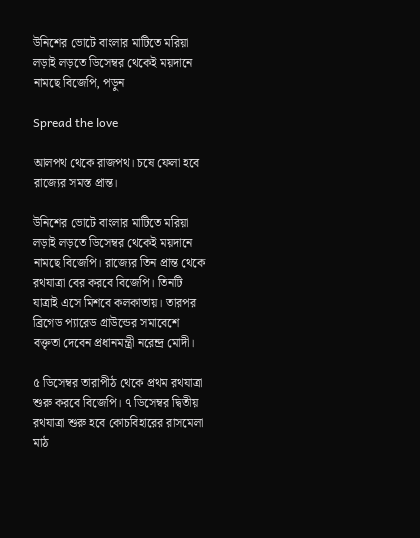উনিশের ভোটে বাংলার মাটিতে মরিয়া লড়াই লড়তে ডিসেম্বর থেকেই ময়দানে  নামছে বিজেপি, পড়ুন

Spread the love

আলপথ থেকে রাজপথ। চষে ফেলা হবে রাজ্যের সমস্ত প্রান্ত।

উনিশের ভোটে বাংলার মাটিতে মরিয়া লড়াই লড়তে ডিসেম্বর থেকেই ময়দানে  নামছে বিজেপি। রাজ্যের তিন প্রান্ত থেকে রথযাত্রা বের করবে বিজেপি। তিনটি যাত্রাই এসে মিশবে কলকাতায়। তারপর ব্রিগেড প্যারেড গ্রাউন্ডের সমাবেশে বক্তৃতা দেবেন প্রধানমন্ত্রী নরেন্দ্র মোদী।

৫ ডিসেম্বর তারাপীঠ থেকে প্রথম রথযাত্রা শুরু করবে বিজেপি। ৭ ডিসেম্বর দ্বিতীয় রথযাত্রা শুরু হবে কোচবিহারের রাসমেলা মাঠ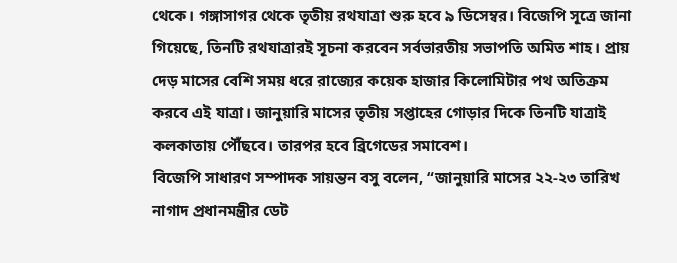থেকে। গঙ্গাসাগর থেকে তৃতীয় রথযাত্রা শুরু হবে ৯ ডিসেম্বর। বিজেপি সূত্রে জানা গিয়েছে, তিনটি রথযাত্রারই সূচনা করবেন সর্বভারতীয় সভাপতি অমিত শাহ। প্রায় দেড় মাসের বেশি সময় ধরে রাজ্যের কয়েক হাজার কিলোমিটার পথ অতিক্রম করবে এই যাত্রা। জানুয়ারি মাসের তৃতীয় সপ্তাহের গোড়ার দিকে তিনটি যাত্রাই কলকাতায় পৌঁছবে। তারপর হবে ব্রিগেডের সমাবেশ।
বিজেপি সাধারণ সম্পাদক সায়ন্তন বসু বলেন, “জানুয়ারি মাসের ২২-২৩ তারিখ নাগাদ প্রধানমন্ত্রীর ডেট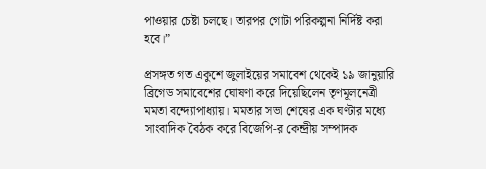পাওয়ার চেষ্টা চলছে। তারপর গোটা পরিকল্পনা নির্দিষ্ট করা হবে।”

প্রসঙ্গত গত একুশে জুলাইয়ের সমাবেশ থেকেই ১৯ জানুয়ারি ব্রিগেড সমাবেশের ঘোষণা করে দিয়েছিলেন তৃণমূলনেত্রী মমতা বন্দ্যোপাধ্যায়। মমতার সভা শেষের এক ঘণ্টার মধ্যে সাংবাদিক বৈঠক করে বিজেপি-র কেন্দ্রীয় সম্পাদক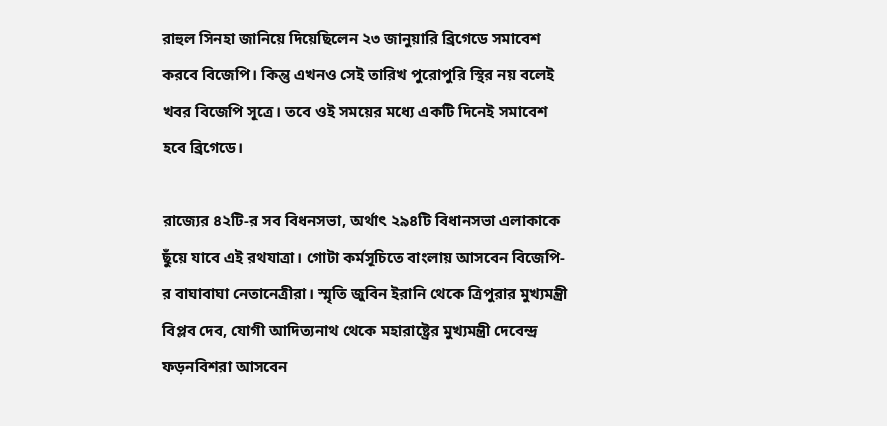রাহুল সিনহা জানিয়ে দিয়েছিলেন ২৩ জানুয়ারি ব্রিগেডে সমাবেশ করবে বিজেপি। কিন্তু এখনও সেই তারিখ পুরোপুরি স্থির নয় বলেই খবর বিজেপি সূত্রে। তবে ওই সময়ের মধ্যে একটি দিনেই সমাবেশ হবে ব্রিগেডে।

রাজ্যের ৪২টি-র সব বিধনসভা, অর্থাৎ ২৯৪টি বিধানসভা এলাকাকে ছুঁয়ে যাবে এই রথযাত্রা। গোটা কর্মসূচিতে বাংলায় আসবেন বিজেপি-র বাঘাবাঘা নেতানেত্রীরা। স্মৃতি জুবিন ইরানি থেকে ত্রিপুরার মুখ্যমন্ত্রী বিপ্লব দেব, যোগী আদিত্যনাথ থেকে মহারাষ্ট্রের মুখ্যমন্ত্রী দেবেন্দ্র ফড়নবিশরা আসবেন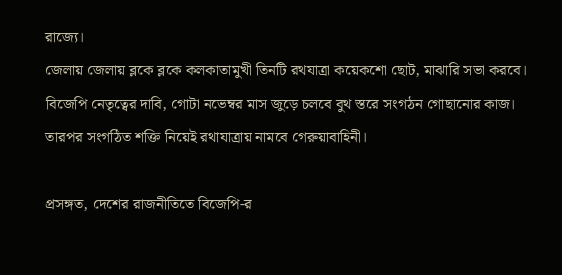রাজ্যে।
জেলায় জেলায় ব্লকে ব্লকে কলকাতামুখী তিনটি রথযাত্রা কয়েকশো ছোট, মাঝারি সভা করবে। বিজেপি নেতৃত্বের দাবি, গোটা নভেম্বর মাস জুড়ে চলবে বুথ স্তরে সংগঠন গোছানোর কাজ। তারপর সংগঠিত শক্তি নিয়েই রথাযাত্রায় নামবে গেরুয়াবাহিনী।

প্রসঙ্গত, দেশের রাজনীতিতে বিজেপি-র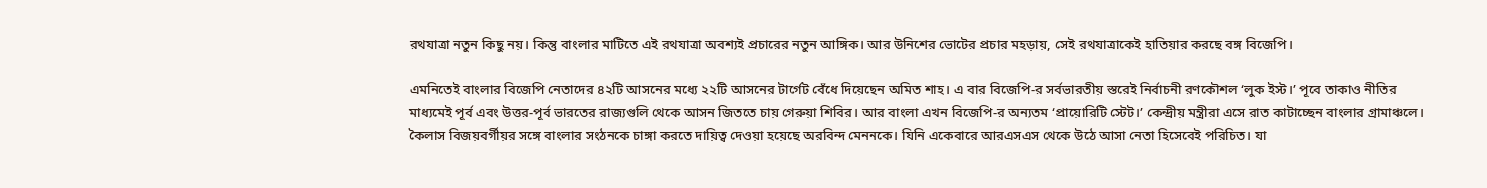রথযাত্রা নতুন কিছু নয়। কিন্তু বাংলার মাটিতে এই রথযাত্রা অবশ্যই প্রচারের নতুন আঙ্গিক। আর উনিশের ভোটের প্রচার মহড়ায়, সেই রথযাত্রাকেই হাতিয়ার করছে বঙ্গ বিজেপি।

এমনিতেই বাংলার বিজেপি নেতাদের ৪২টি আসনের মধ্যে ২২টি আসনের টার্গেট বেঁধে দিয়েছেন অমিত শাহ। এ বার বিজেপি-র সর্বভারতীয় স্তরেই নির্বাচনী রণকৌশল ‘লুক ইস্ট।’ পূবে তাকাও নীতির মাধ্যমেই পূর্ব এবং উত্তর-পূর্ব ভারতের রাজ্যগুলি থেকে আসন জিততে চায় গেরুয়া শিবির। আর বাংলা এখন বিজেপি-র অন্যতম ‘প্রায়োরিটি স্টেট।’ কেন্দ্রীয় মন্ত্রীরা এসে রাত কাটাচ্ছেন বাংলার গ্রামাঞ্চলে। কৈলাস বিজয়বর্গীয়র সঙ্গে বাংলার সংঠনকে চাঙ্গা করতে দায়িত্ব দেওয়া হয়েছে অরবিন্দ মেননকে। যিনি একেবারে আরএসএস থেকে উঠে আসা নেতা হিসেবেই পরিচিত। যা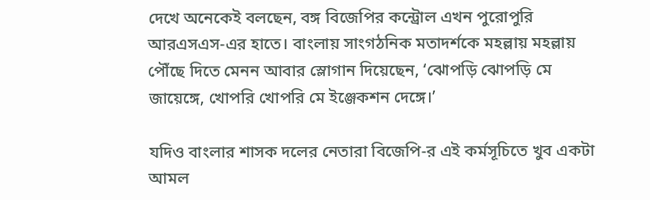দেখে অনেকেই বলছেন, বঙ্গ বিজেপির কন্ট্রোল এখন পুরোপুরি আরএসএস-এর হাতে। বাংলায় সাংগঠনিক মতাদর্শকে মহল্লায় মহল্লায় পৌঁছে দিতে মেনন আবার স্লোগান দিয়েছেন, ‘ঝোপড়ি ঝোপড়ি মে জায়েঙ্গে, খোপরি খোপরি মে ইঞ্জেকশন দেঙ্গে।’

যদিও বাংলার শাসক দলের নেতারা বিজেপি-র এই কর্মসূচিতে খুব একটা আমল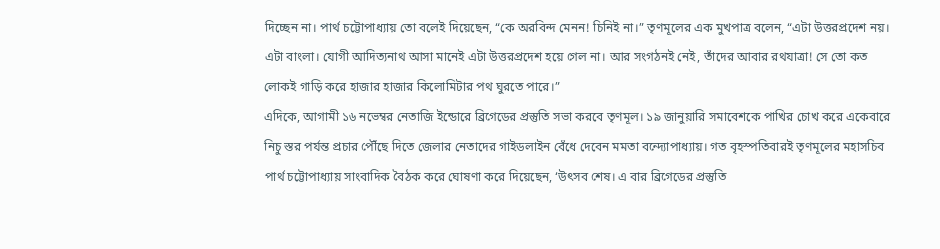দিচ্ছেন না। পার্থ চট্টোপাধ্যায় তো বলেই দিয়েছেন, “কে অরবিন্দ মেনন! চিনিই না।” তৃণমূলের এক মুখপাত্র বলেন, “এটা উত্তরপ্রদেশ নয়। এটা বাংলা। যোগী আদিত্যনাথ আসা মানেই এটা উত্তরপ্রদেশ হয়ে গেল না। আর সংগঠনই নেই, তাঁদের আবার রথযাত্রা! সে তো কত লোকই গাড়ি করে হাজার হাজার কিলোমিটার পথ ঘুরতে পারে।”
এদিকে, আগামী ১৬ নভেম্বর নেতাজি ইন্ডোরে ব্রিগেডের প্রস্তুতি সভা করবে তৃণমূল। ১৯ জানুয়ারি সমাবেশকে পাখির চোখ করে একেবারে নিচু স্তর পর্যন্ত প্রচার পৌঁছে দিতে জেলার নেতাদের গাইডলাইন বেঁধে দেবেন মমতা বন্দ্যোপাধ্যায়। গত বৃহস্পতিবারই তৃণমূলের মহাসচিব পার্থ চট্টোপাধ্যায় সাংবাদিক বৈঠক করে ঘোষণা করে দিয়েছেন, ‘উৎসব শেষ। এ বার ব্রিগেডের প্রস্তুতি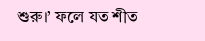শুরু।’ ফলে যত শীত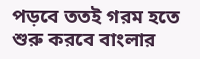পড়বে ততই গরম হতে শুরু করবে বাংলার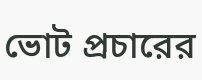ভোট প্রচারের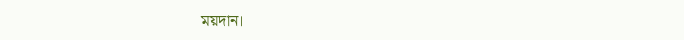ময়দান।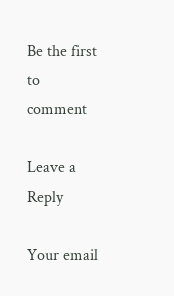Be the first to comment

Leave a Reply

Your email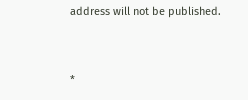address will not be published.


*